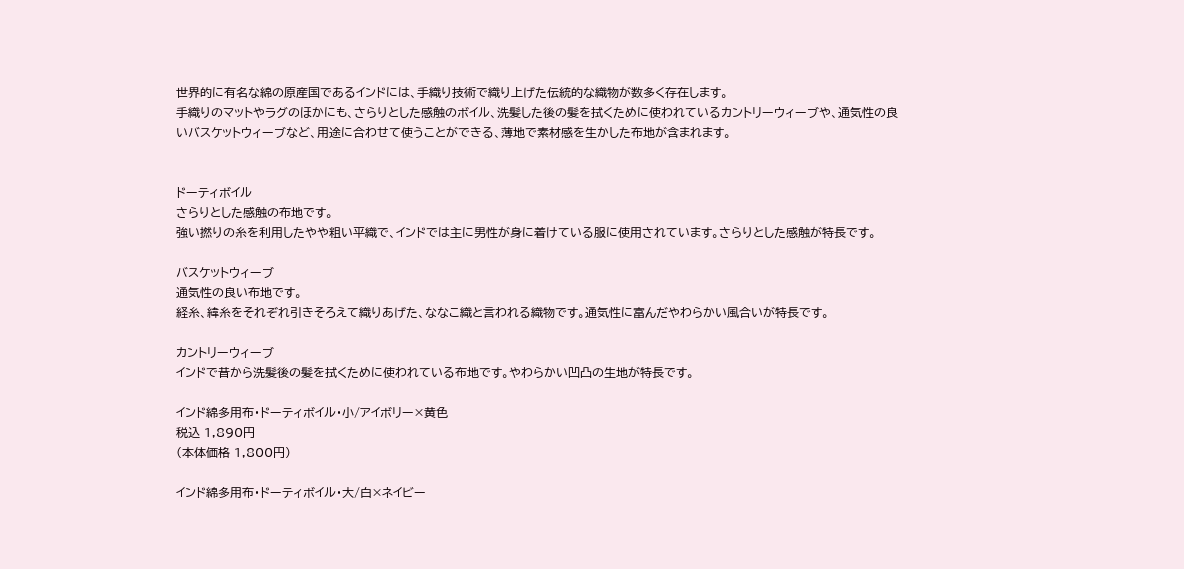世界的に有名な綿の原産国であるインドには、手織り技術で織り上げた伝統的な織物が数多く存在します。
手織りのマットやラグのほかにも、さらりとした感触のボイル、洗髪した後の髪を拭くために使われているカントリーウィーブや、通気性の良いバスケットウィーブなど、用途に合わせて使うことができる、薄地で素材感を生かした布地が含まれます。


ドーティボイル
さらりとした感触の布地です。
強い撚りの糸を利用したやや粗い平織で、インドでは主に男性が身に着けている服に使用されています。さらりとした感触が特長です。

バスケットウィーブ
通気性の良い布地です。
経糸、緯糸をそれぞれ引きそろえて織りあげた、ななこ織と言われる織物です。通気性に富んだやわらかい風合いが特長です。

カントリーウィーブ
インドで昔から洗髪後の髪を拭くために使われている布地です。やわらかい凹凸の生地が特長です。

インド綿多用布・ドーティボイル・小/アイボリー×黄色
税込 1,890円
(本体価格 1,800円)

インド綿多用布・ドーティボイル・大/白×ネイビー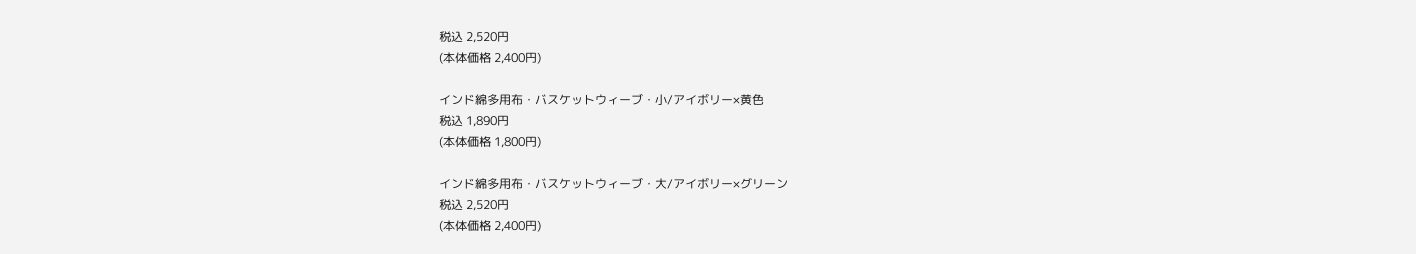税込 2,520円
(本体価格 2,400円)

インド綿多用布・バスケットウィーブ・小/アイボリー×黄色
税込 1,890円
(本体価格 1,800円)

インド綿多用布・バスケットウィーブ・大/アイボリー×グリーン
税込 2,520円
(本体価格 2,400円)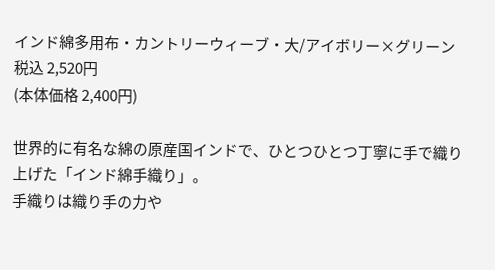インド綿多用布・カントリーウィーブ・大/アイボリー×グリーン
税込 2,520円
(本体価格 2,400円)

世界的に有名な綿の原産国インドで、ひとつひとつ丁寧に手で織り上げた「インド綿手織り」。
手織りは織り手の力や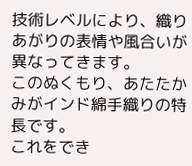技術レベルにより、織りあがりの表情や風合いが異なってきます。
このぬくもり、あたたかみがインド綿手織りの特長です。
これをでき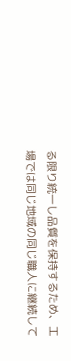る限り統一し品質を保持するため、工場では同じ地域の同じ職人に継続して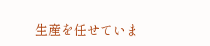生産を任せていま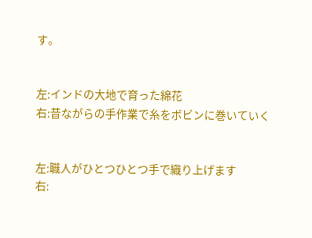す。


左:インドの大地で育った綿花
右:昔ながらの手作業で糸をボビンに巻いていく


左:職人がひとつひとつ手で織り上げます
右: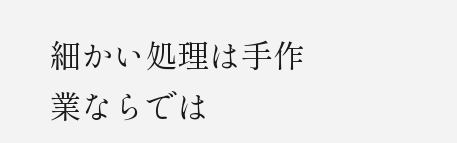細かい処理は手作業ならでは